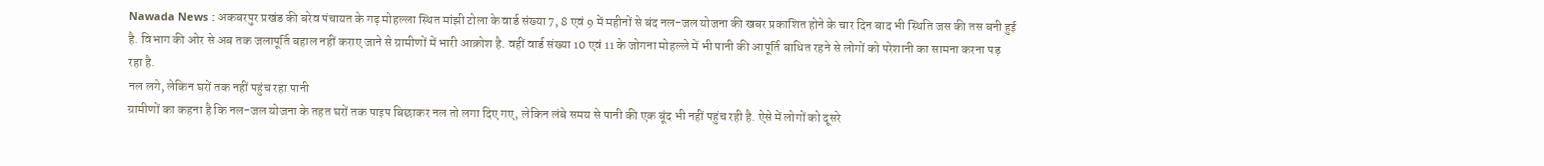Nawada News : अकबरपुर प्रखंड की बरेव पंचायत के गढ़ मोहल्ला स्थित मांझी टोला के वार्ड संख्या 7, 8 एवं 9 में महीनों से बंद नल-जल योजना की खबर प्रकाशित होने के चार दिन बाद भी स्थिति जस की तस बनी हुई है. विभाग की ओर से अब तक जलापूर्ति बहाल नहीं कराए जाने से ग्रामीणों में भारी आक्रोश है. वहीं वार्ड संख्या 10 एवं 11 के जोगना मोहल्ले में भी पानी की आपूर्ति बाधित रहने से लोगों को परेशानी का सामना करना पड़ रहा है.
नल लगे, लेकिन घरों तक नहीं पहुंच रहा पानी
ग्रामीणों का कहना है कि नल-जल योजना के तहत घरों तक पाइप बिछाकर नल तो लगा दिए गए, लेकिन लंबे समय से पानी की एक बूंद भी नहीं पहुंच रही है. ऐसे में लोगों को दूसरे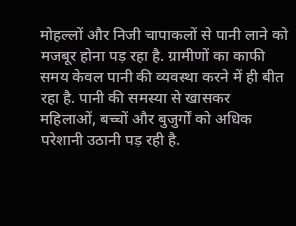मोहल्लों और निजी चापाकलों से पानी लाने को मजबूर होना पड़ रहा है. ग्रामीणों का काफी समय केवल पानी की व्यवस्था करने में ही बीत रहा है. पानी की समस्या से खासकर महिलाओं, बच्चों और बुजुर्गों को अधिक परेशानी उठानी पड़ रही है.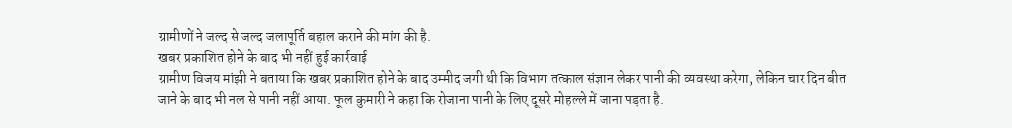ग्रामीणों ने जल्द से जल्द जलापूर्ति बहाल कराने की मांग की है.
खबर प्रकाशित होने के बाद भी नहीं हुई कार्रवाई
ग्रामीण विजय मांझी ने बताया कि खबर प्रकाशित होने के बाद उम्मीद जगी थी कि विभाग तत्काल संज्ञान लेकर पानी की व्यवस्था करेगा, लेकिन चार दिन बीत जाने के बाद भी नल से पानी नहीं आया. फूल कुमारी ने कहा कि रोजाना पानी के लिए दूसरे मोहल्ले में जाना पड़ता है.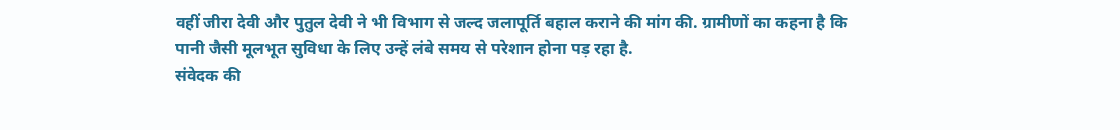वहीं जीरा देवी और पुतुल देवी ने भी विभाग से जल्द जलापूर्ति बहाल कराने की मांग की. ग्रामीणों का कहना है कि पानी जैसी मूलभूत सुविधा के लिए उन्हें लंबे समय से परेशान होना पड़ रहा है.
संवेदक की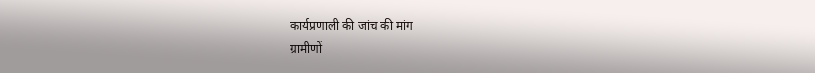कार्यप्रणाली की जांच की मांग
ग्रामीणों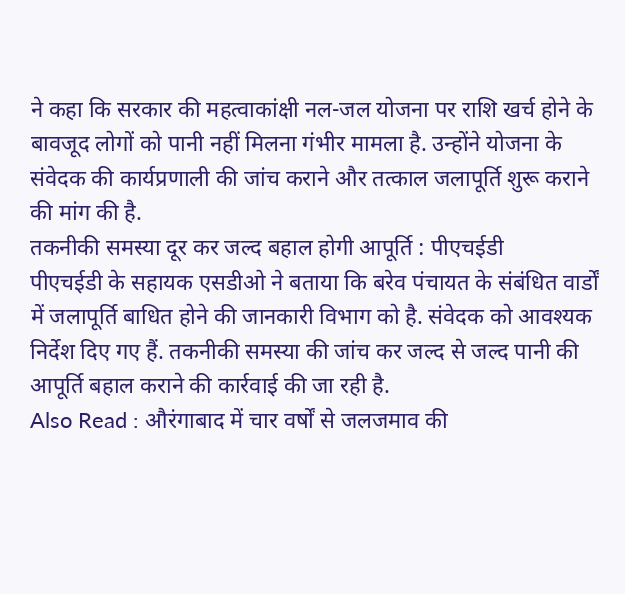ने कहा कि सरकार की महत्वाकांक्षी नल-जल योजना पर राशि खर्च होने के बावजूद लोगों को पानी नहीं मिलना गंभीर मामला है. उन्होंने योजना के संवेदक की कार्यप्रणाली की जांच कराने और तत्काल जलापूर्ति शुरू कराने की मांग की है.
तकनीकी समस्या दूर कर जल्द बहाल होगी आपूर्ति : पीएचईडी
पीएचईडी के सहायक एसडीओ ने बताया कि बरेव पंचायत के संबंधित वार्डों में जलापूर्ति बाधित होने की जानकारी विभाग को है. संवेदक को आवश्यक निर्देश दिए गए हैं. तकनीकी समस्या की जांच कर जल्द से जल्द पानी की आपूर्ति बहाल कराने की कार्रवाई की जा रही है.
Also Read : औरंगाबाद में चार वर्षों से जलजमाव की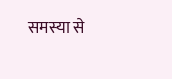समस्या से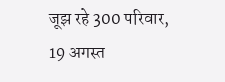जूझ रहे 300 परिवार, 19 अगस्त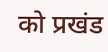को प्रखंड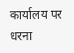कार्यालय पर धरना